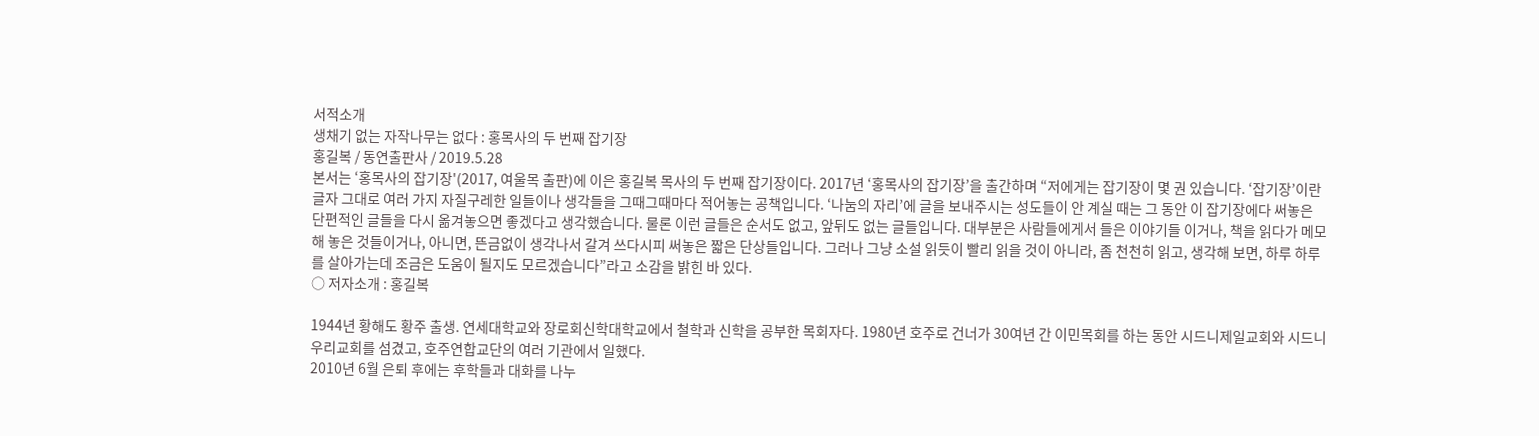서적소개
생채기 없는 자작나무는 없다 : 홍목사의 두 번째 잡기장
홍길복 / 동연출판사 / 2019.5.28
본서는 ‘홍목사의 잡기장'(2017, 여울목 출판)에 이은 홍길복 목사의 두 번째 잡기장이다. 2017년 ‘홍목사의 잡기장’을 출간하며 “저에게는 잡기장이 몇 권 있습니다. ‘잡기장’이란 글자 그대로 여러 가지 자질구레한 일들이나 생각들을 그때그때마다 적어놓는 공책입니다. ‘나눔의 자리’에 글을 보내주시는 성도들이 안 계실 때는 그 동안 이 잡기장에다 써놓은 단편적인 글들을 다시 옮겨놓으면 좋겠다고 생각했습니다. 물론 이런 글들은 순서도 없고, 앞뒤도 없는 글들입니다. 대부분은 사람들에게서 들은 이야기들 이거나, 책을 읽다가 메모해 놓은 것들이거나, 아니면, 뜬금없이 생각나서 갈겨 쓰다시피 써놓은 짧은 단상들입니다. 그러나 그냥 소설 읽듯이 빨리 읽을 것이 아니라, 좀 천천히 읽고, 생각해 보면, 하루 하루를 살아가는데 조금은 도움이 될지도 모르겠습니다”라고 소감을 밝힌 바 있다.
○ 저자소개 : 홍길복

1944년 황해도 황주 출생. 연세대학교와 장로회신학대학교에서 철학과 신학을 공부한 목회자다. 1980년 호주로 건너가 30여년 간 이민목회를 하는 동안 시드니제일교회와 시드니우리교회를 섬겼고, 호주연합교단의 여러 기관에서 일했다.
2010년 6월 은퇴 후에는 후학들과 대화를 나누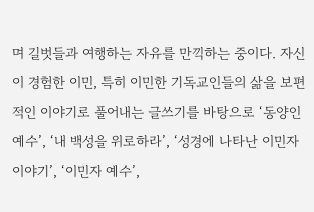며 길벗들과 여행하는 자유를 만끽하는 중이다. 자신이 경험한 이민, 특히 이민한 기독교인들의 삶을 보편적인 이야기로 풀어내는 글쓰기를 바탕으로 ‘동양인 예수’, ‘내 백성을 위로하라’, ‘성경에 나타난 이민자 이야기’, ‘이민자 예수’,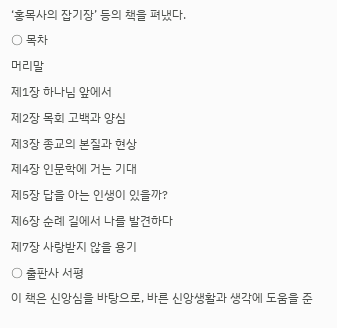‘홍목사의 잡기장’ 등의 책을 펴냈다.
○ 목차
머리말
제1장 하나님 앞에서
제2장 목회 고백과 양심
제3장 종교의 본질과 현상
제4장 인문학에 거는 기대
제5장 답을 아는 인생이 있을까?
제6장 순례 길에서 나를 발견하다
제7장 사랑받지 않을 용기
○ 출판사 서평
이 책은 신앙심을 바탕으로, 바른 신앙생활과 생각에 도움을 준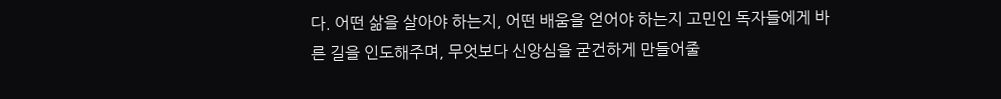다. 어떤 삶을 살아야 하는지, 어떤 배움을 얻어야 하는지 고민인 독자들에게 바른 길을 인도해주며, 무엇보다 신앙심을 굳건하게 만들어줄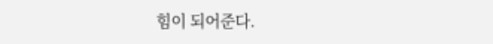힘이 되어준다.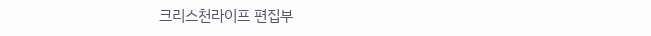크리스천라이프 편집부